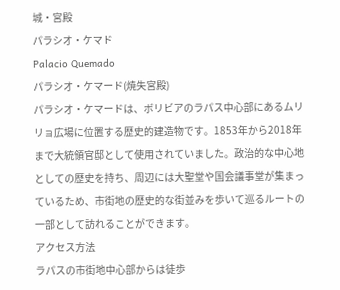城・宮殿
パラシオ・ケマド
Palacio Quemado
パラシオ・ケマード(焼失宮殿)
パラシオ・ケマードは、ボリビアのラパス中心部にあるムリリョ広場に位置する歴史的建造物です。1853年から2018年まで大統領官邸として使用されていました。政治的な中心地としての歴史を持ち、周辺には大聖堂や国会議事堂が集まっているため、市街地の歴史的な街並みを歩いて巡るルートの一部として訪れることができます。
アクセス方法
ラパスの市街地中心部からは徒歩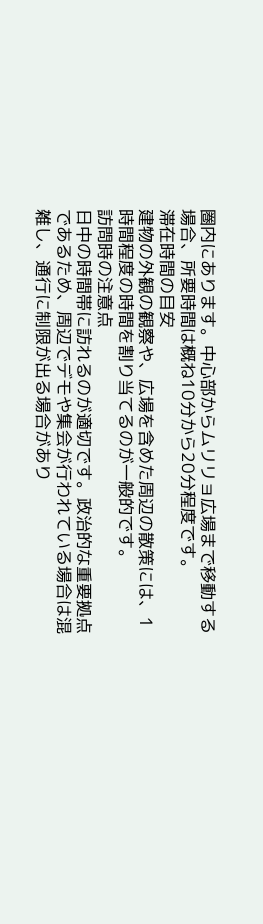圏内にあります。中心部からムリリョ広場まで移動する場合、所要時間は概ね10分から20分程度です。
滞在時間の目安
建物の外観の観察や、広場を含めた周辺の散策には、1時間程度の時間を割り当てるのが一般的です。
訪問時の注意点
日中の時間帯に訪れるのが適切です。政治的な重要拠点であるため、周辺でデモや集会が行われている場合は混雑し、通行に制限が出る場合があり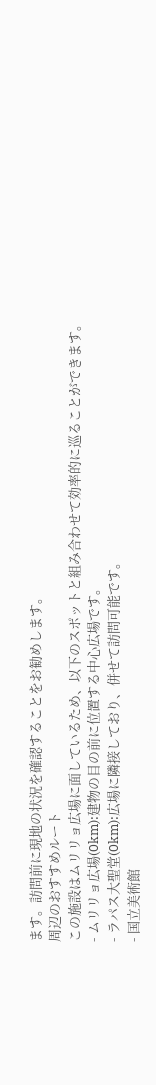ます。訪問前に現地の状況を確認することをお勧めします。
周辺のおすすめルート
この施設はムリリョ広場に面しているため、以下のスポットと組み合わせて効率的に巡ることができます。
- ムリリョ広場(0km):建物の目の前に位置する中心広場です。
- ラパス大聖堂(0km):広場に隣接しており、併せて訪問可能です。
- 国立美術館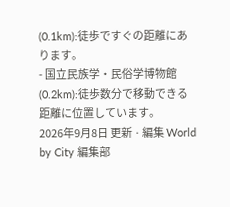(0.1km):徒歩ですぐの距離にあります。
- 国立民族学・民俗学博物館(0.2km):徒歩数分で移動できる距離に位置しています。
2026年9月8日 更新 · 編集 World by City 編集部